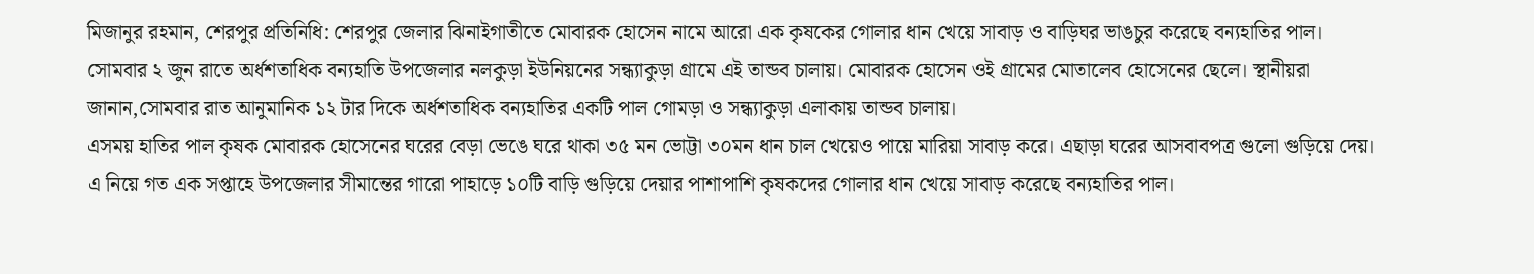মিজানুর রহমান, শেরপুর প্রতিনিধি: শেরপুর জেলার ঝিনাইগাতীতে মোবারক হোসেন নামে আরো এক কৃষকের গোলার ধান খেয়ে সাবাড় ও বাড়িঘর ভাঙচুর করেছে বন্যহাতির পাল।
সোমবার ২ জুন রাতে অর্ধশতাধিক বন্যহাতি উপজেলার নলকুড়া ইউনিয়নের সন্ধ্যাকুড়া গ্রামে এই তান্ডব চালায়। মোবারক হোসেন ওই গ্রামের মোতালেব হোসেনের ছেলে। স্থানীয়রা জানান,সোমবার রাত আনুমানিক ১২ টার দিকে অর্ধশতাধিক বন্যহাতির একটি পাল গোমড়া ও সন্ধ্যাকুড়া এলাকায় তান্ডব চালায়।
এসময় হাতির পাল কৃষক মোবারক হোসেনের ঘরের বেড়া ভেঙে ঘরে থাকা ৩৫ মন ভোট্টা ৩০মন ধান চাল খেয়েও পায়ে মারিয়া সাবাড় করে। এছাড়া ঘরের আসবাবপত্র গুলো গুড়িয়ে দেয়। এ নিয়ে গত এক সপ্তাহে উপজেলার সীমান্তের গারো পাহাড়ে ১০টি বাড়ি গুড়িয়ে দেয়ার পাশাপাশি কৃষকদের গোলার ধান খেয়ে সাবাড় করেছে বন্যহাতির পাল।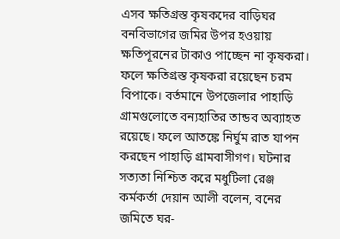এসব ক্ষতিগ্রস্ত কৃষকদের বাড়িঘর বনবিভাগের জমির উপর হওয়ায় ক্ষতিপূরনের টাকাও পাচ্ছেন না কৃষকরা।
ফলে ক্ষতিগ্রস্ত কৃষকরা রয়েছেন চরম বিপাকে। বর্তমানে উপজেলার পাহাড়ি গ্রামগুলোতে বন্যহাতির তান্ডব অব্যাহত রয়েছে। ফলে আতঙ্কে নির্ঘুম রাত যাপন করছেন পাহাড়ি গ্রামবাসীগণ। ঘটনার সত্যতা নিশ্চিত করে মধুটিলা রেঞ্জ কর্মকর্তা দেয়ান আলী বলেন, বনের জমিতে ঘর-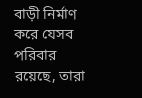বাড়ী নির্মাণ করে যেসব পরিবার রয়েছে, তারা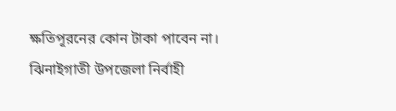ক্ষতিপূরনের কোন টাকা পাবেন না।
ঝিনাইগাতী উপজেলা নির্বাহী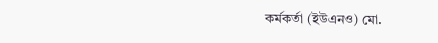কর্মকর্তা (ইউএনও) মো.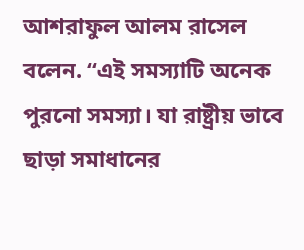আশরাফুল আলম রাসেল বলেন. “এই সমস্যাটি অনেক পুরনো সমস্যা। যা রাষ্ট্রীয় ভাবে ছাড়া সমাধানের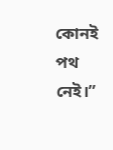কোনই পথ নেই।”